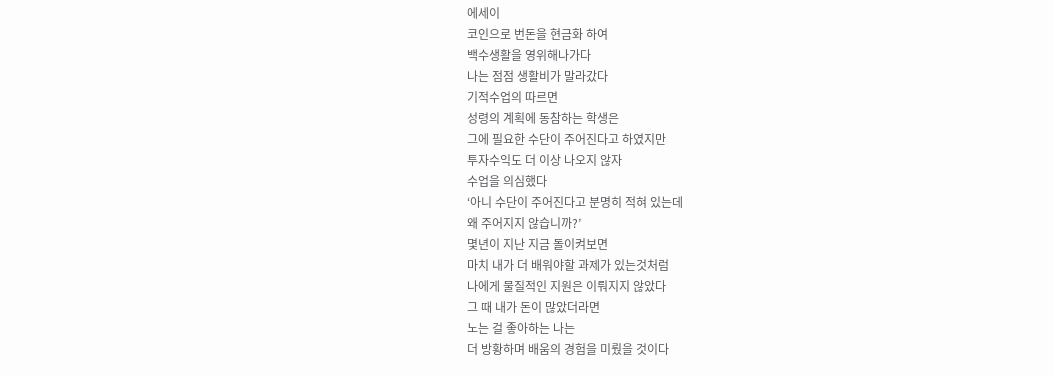에세이
코인으로 번돈을 현금화 하여
백수생활을 영위해나가다
나는 점점 생활비가 말라갔다
기적수업의 따르면
성령의 계획에 동참하는 학생은
그에 필요한 수단이 주어진다고 하였지만
투자수익도 더 이상 나오지 않자
수업을 의심했다
‘아니 수단이 주어진다고 분명히 적혀 있는데
왜 주어지지 않습니까?’
몇년이 지난 지금 돌이켜보면
마치 내가 더 배워야할 과제가 있는것처럼
나에게 물질적인 지원은 이뤄지지 않았다
그 때 내가 돈이 많았더라면
노는 걸 좋아하는 나는
더 방황하며 배움의 경험을 미뤘을 것이다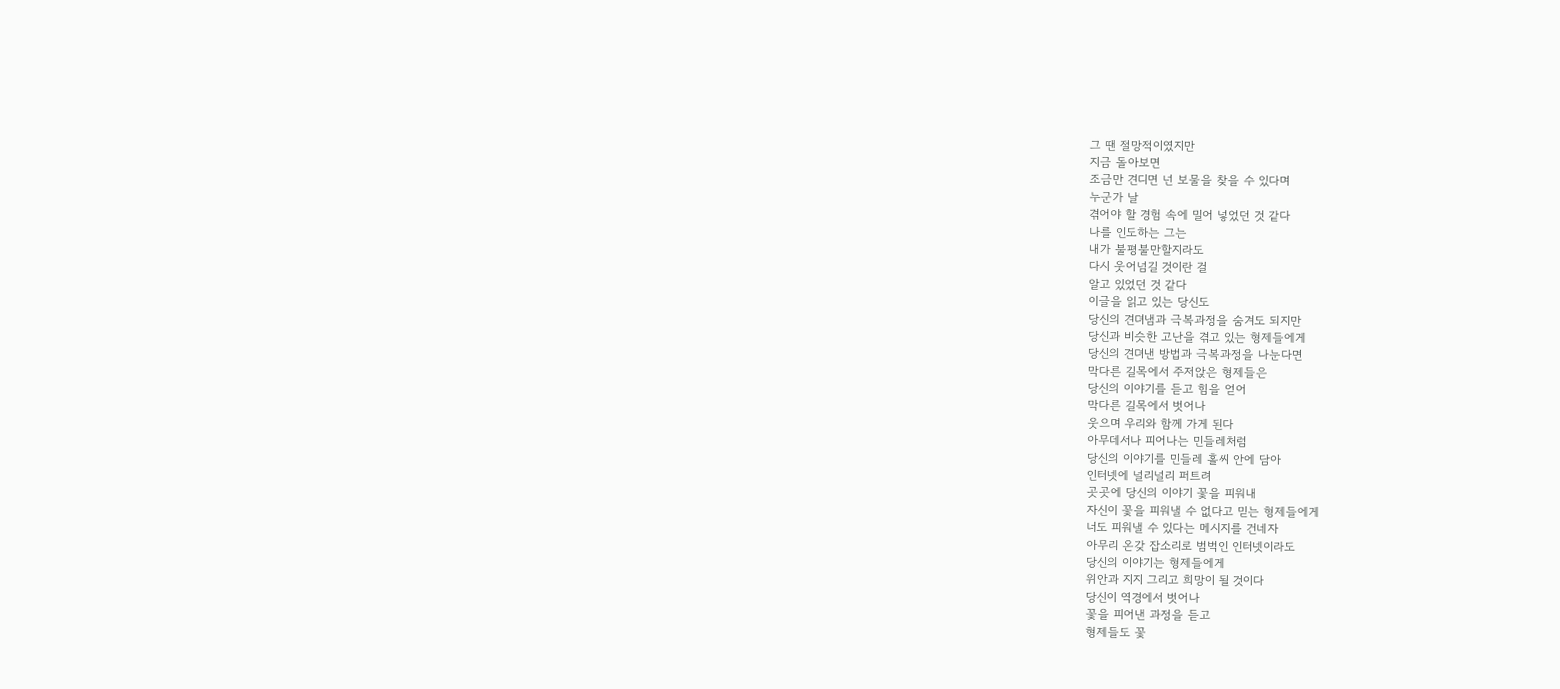그 땐 절망적이였지만
지금 돌아보면
조금만 견디면 넌 보물을 찾을 수 있다며
누군가 날
겪어야 할 경험 속에 밀어 넣었던 것 같다
나를 인도하는 그는
내가 불평불만할지라도
다시 웃어넘길 것이란 걸
알고 있었던 것 같다
이글을 읽고 있는 당신도
당신의 견뎌냄과 극복과정을 숨겨도 되지만
당신과 비슷한 고난을 겪고 있는 형제들에게
당신의 견뎌낸 방법과 극복과정을 나눈다면
막다른 길목에서 주저앉은 형제들은
당신의 이야기를 듣고 힘을 얻어
막다른 길목에서 벗어나
웃으며 우리와 함께 가게 된다
아무데서나 피어나는 민들레처럼
당신의 이야기를 민들레 홀씨 안에 담아
인터넷에 널리널리 퍼트려
곳곳에 당신의 이야기 꽃을 피워내
자신이 꽃을 피워낼 수 없다고 믿는 형제들에게
너도 피워낼 수 있다는 메시지를 건네자
아무리 온갖 잡소리로 범벅인 인터넷이라도
당신의 이야기는 형제들에게
위안과 지지 그리고 희망이 될 것이다
당신이 역경에서 벗어나
꽃을 피어낸 과정을 듣고
형제들도 꽃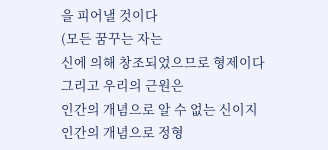을 피어낼 것이다
(모든 꿈꾸는 자는
신에 의해 창조되었으므로 형제이다
그리고 우리의 근원은
인간의 개념으로 알 수 없는 신이지
인간의 개념으로 정형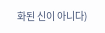화된 신이 아니다)